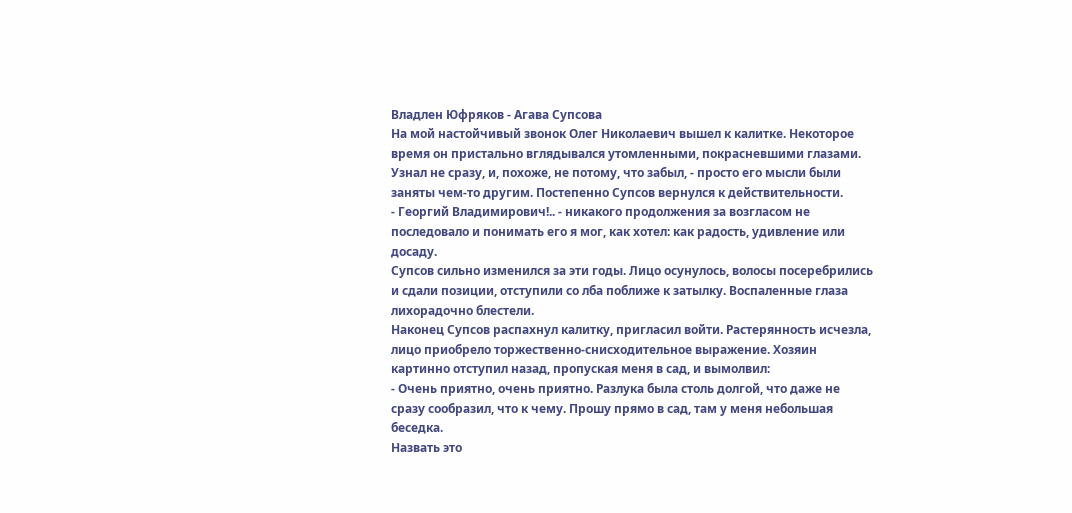Владлен Юфряков - Агава Супсова
На мой настойчивый звонок Олег Николаевич вышел к калитке. Некоторое время он пристально вглядывался утомленными, покрасневшими глазами. Узнал не сразу, и, похоже, не потому, что забыл, - просто его мысли были заняты чем-то другим. Постепенно Супсов вернулся к действительности.
- Георгий Владимирович!.. - никакого продолжения за возгласом не последовало и понимать его я мог, как хотел: как радость, удивление или досаду.
Супсов сильно изменился за эти годы. Лицо осунулось, волосы посеребрились и сдали позиции, отступили со лба поближе к затылку. Воспаленные глаза лихорадочно блестели.
Наконец Супсов распахнул калитку, пригласил войти. Растерянность исчезла, лицо приобрело торжественно-снисходительное выражение. Хозяин картинно отступил назад, пропуская меня в сад, и вымолвил:
- Очень приятно, очень приятно. Разлука была столь долгой, что даже не сразу сообразил, что к чему. Прошу прямо в сад, там у меня небольшая беседка.
Назвать это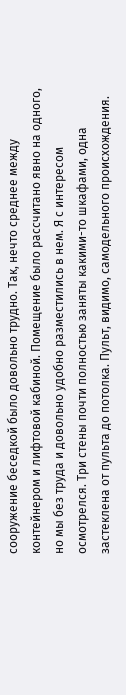сооружение беседкой было довольно трудно. Так, нечто среднее между контейнером и лифтовой кабиной. Помещение было рассчитано явно на одного, но мы без труда и довольно удобно разместились в нем. Я с интересом осмотрелся. Три стены почти полностью заняты какими-то шкафами, одна застеклена от пульта до потолка. Пульт, видимо, самодельного происхождения.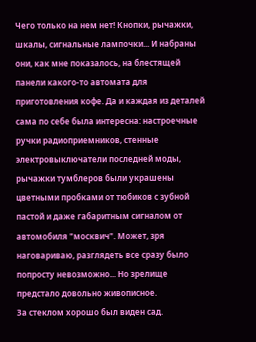Чего только на нем нет! Кнопки, рычажки, шкалы, сигнальные лампочки... И набраны они, как мне показалось, на блестящей панели какого-то автомата для приготовления кофе. Да и каждая из деталей сама по себе была интересна: настроечные ручки радиоприемников, стенные электровыключатели последней моды, рычажки тумблеров были украшены цветными пробками от тюбиков с зубной пастой и даже габаритным сигналом от автомобиля "москвич". Может, зря наговариваю, разглядеть все сразу было попросту невозможно... Но зрелище предстало довольно живописное.
За стеклом хорошо был виден сад.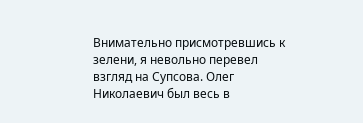Внимательно присмотревшись к зелени, я невольно перевел взгляд на Супсова. Олег Николаевич был весь в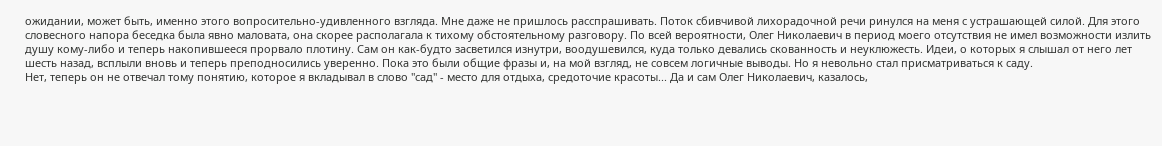ожидании, может быть, именно этого вопросительно-удивленного взгляда. Мне даже не пришлось расспрашивать. Поток сбивчивой лихорадочной речи ринулся на меня с устрашающей силой. Для этого словесного напора беседка была явно маловата, она скорее располагала к тихому обстоятельному разговору. По всей вероятности, Олег Николаевич в период моего отсутствия не имел возможности излить душу кому-либо и теперь накопившееся прорвало плотину. Сам он как-будто засветился изнутри, воодушевился, куда только девались скованность и неуклюжесть. Идеи, о которых я слышал от него лет шесть назад, всплыли вновь и теперь преподносились уверенно. Пока это были общие фразы и, на мой взгляд, не совсем логичные выводы. Но я невольно стал присматриваться к саду.
Нет, теперь он не отвечал тому понятию, которое я вкладывал в слово "сад" - место для отдыха, средоточие красоты... Да и сам Олег Николаевич, казалось,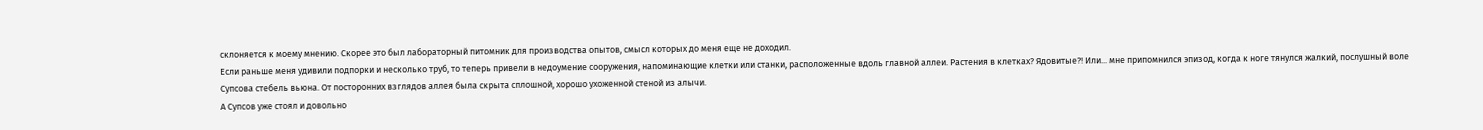склоняется к моему мнению. Скорее это был лабораторный питомник для производства опытов, смысл которых до меня еще не доходил.
Если раньше меня удивили подпорки и несколько труб, то теперь привели в недоумение сооружения, напоминающие клетки или станки, расположенные вдоль главной аллеи. Растения в клетках? Ядовитые?! Или... мне припомнился эпизод, когда к ноге тянулся жалкий, послушный воле Супсова стебель вьюна. От посторонних взглядов аллея была скрыта сплошной, хорошо ухоженной стеной из алычи.
А Супсов уже стоял и довольно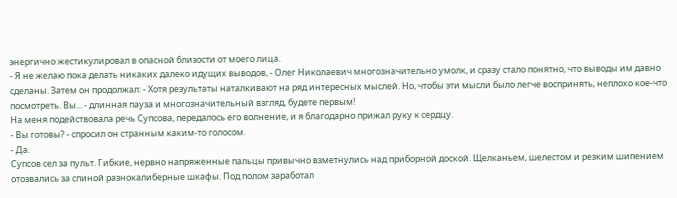энергично жестикулировал в опасной близости от моего лица.
- Я не желаю пока делать никаких далеко идущих выводов, - Олег Николаевич многозначительно умолк, и сразу стало понятно, что выводы им давно сделаны. Затем он продолжал: - Хотя результаты наталкивают на ряд интересных мыслей. Но, чтобы эти мысли было легче воспринять, неплохо кое-что посмотреть. Вы... - длинная пауза и многозначительный взгляд, будете первым!
На меня подействовала речь Супсова, передалось его волнение, и я благодарно прижал руку к сердцу.
- Вы готовы? - спросил он странным каким-то голосом.
- Да.
Супсов сел за пульт. Гибкие, нервно напряженные пальцы привычно взметнулись над приборной доской. Щелканьем, шелестом и резким шипением отозвались за спиной разнокалиберные шкафы. Под полом заработал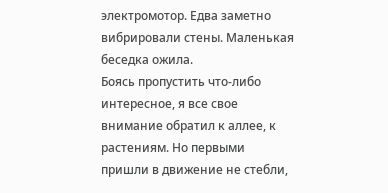электромотор. Едва заметно вибрировали стены. Маленькая беседка ожила.
Боясь пропустить что-либо интересное, я все свое внимание обратил к аллее, к растениям. Но первыми пришли в движение не стебли,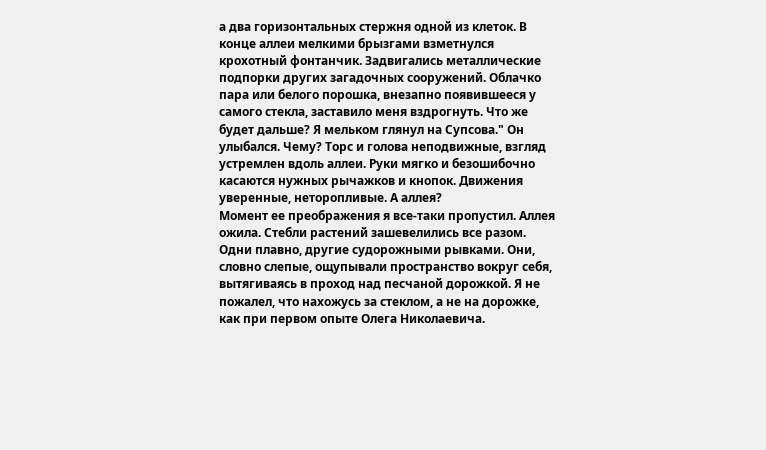а два горизонтальных стержня одной из клеток. В конце аллеи мелкими брызгами взметнулся крохотный фонтанчик. Задвигались металлические подпорки других загадочных сооружений. Облачко пара или белого порошка, внезапно появившееся у самого стекла, заставило меня вздрогнуть. Что же будет дальше? Я мельком глянул на Супсова." Он улыбался. Чему? Торс и голова неподвижные, взгляд устремлен вдоль аллеи. Руки мягко и безошибочно касаются нужных рычажков и кнопок. Движения уверенные, неторопливые. А аллея?
Момент ее преображения я все-таки пропустил. Аллея ожила. Стебли растений зашевелились все разом. Одни плавно, другие судорожными рывками. Они, словно слепые, ощупывали пространство вокруг себя, вытягиваясь в проход над песчаной дорожкой. Я не пожалел, что нахожусь за стеклом, а не на дорожке, как при первом опыте Олега Николаевича.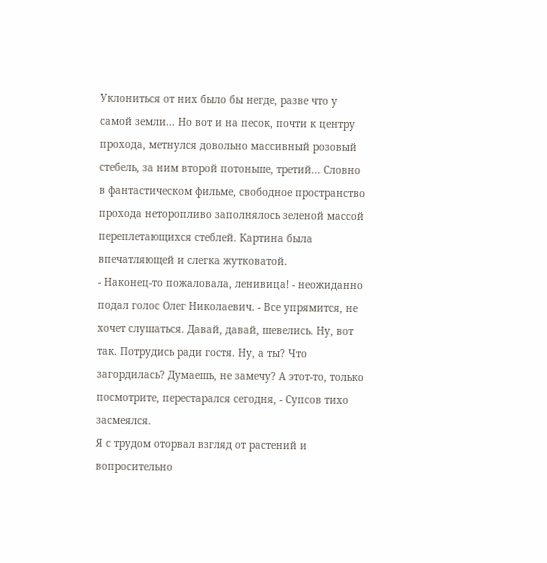Уклониться от них было бы негде, разве что у самой земли... Но вот и на песок, почти к центру прохода, метнулся довольно массивный розовый стебель, за ним второй потоньше, третий... Словно в фантастическом фильме, свободное пространство прохода неторопливо заполнялось зеленой массой переплетающихся стеблей. Картина была впечатляющей и слегка жутковатой.
- Наконец-то пожаловала, ленивица! - неожиданно подал голос Олег Николаевич. - Все упрямится, не хочет слушаться. Давай, давай, шевелись. Ну, вот так. Потрудись ради гостя. Ну, а ты? Что загордилась? Думаешь, не замечу? А этот-то, только посмотрите, перестарался сегодня, - Супсов тихо засмеялся.
Я с трудом оторвал взгляд от растений и вопросительно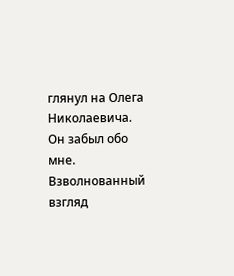глянул на Олега Николаевича. Он забыл обо мне. Взволнованный взгляд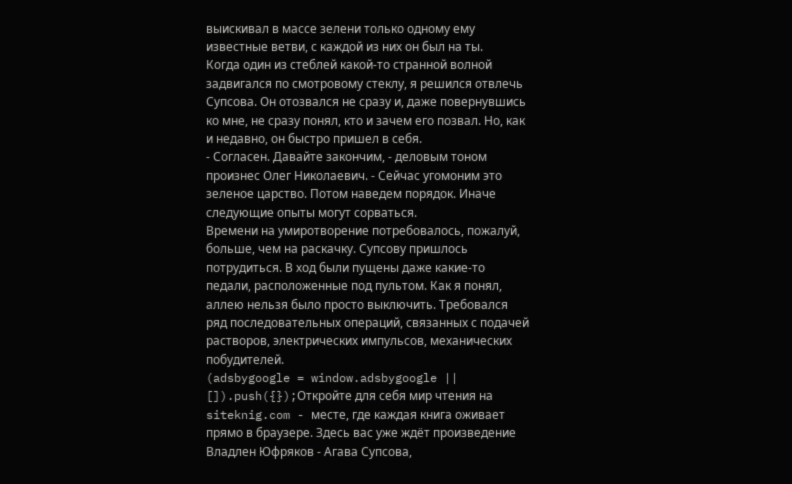выискивал в массе зелени только одному ему известные ветви, с каждой из них он был на ты.
Когда один из стеблей какой-то странной волной задвигался по смотровому стеклу, я решился отвлечь Супсова. Он отозвался не сразу и, даже повернувшись ко мне, не сразу понял, кто и зачем его позвал. Но, как и недавно, он быстро пришел в себя.
- Согласен. Давайте закончим, - деловым тоном произнес Олег Николаевич. - Сейчас угомоним это зеленое царство. Потом наведем порядок. Иначе следующие опыты могут сорваться.
Времени на умиротворение потребовалось, пожалуй, больше, чем на раскачку. Супсову пришлось потрудиться. В ход были пущены даже какие-то педали, расположенные под пультом. Как я понял, аллею нельзя было просто выключить. Требовался ряд последовательных операций, связанных с подачей растворов, электрических импульсов, механических побудителей.
(adsbygoogle = window.adsbygoogle || []).push({});Откройте для себя мир чтения на siteknig.com - месте, где каждая книга оживает прямо в браузере. Здесь вас уже ждёт произведение Владлен Юфряков - Агава Супсова,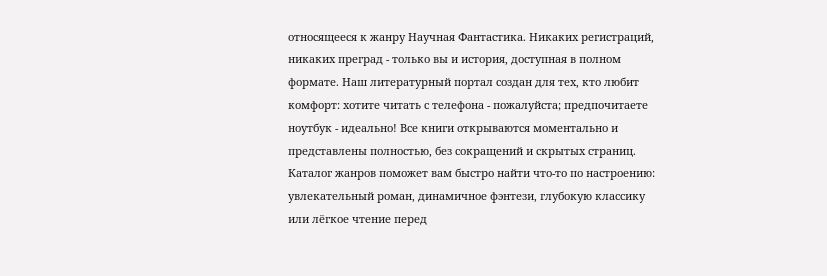относящееся к жанру Научная Фантастика. Никаких регистраций, никаких преград - только вы и история, доступная в полном формате. Наш литературный портал создан для тех, кто любит комфорт: хотите читать с телефона - пожалуйста; предпочитаете ноутбук - идеально! Все книги открываются моментально и представлены полностью, без сокращений и скрытых страниц. Каталог жанров поможет вам быстро найти что-то по настроению: увлекательный роман, динамичное фэнтези, глубокую классику или лёгкое чтение перед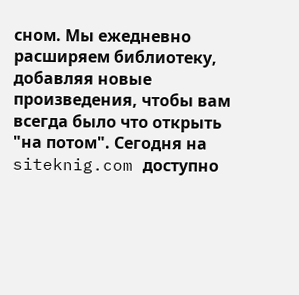сном. Мы ежедневно расширяем библиотеку, добавляя новые произведения, чтобы вам всегда было что открыть "на потом". Сегодня на siteknig.com доступно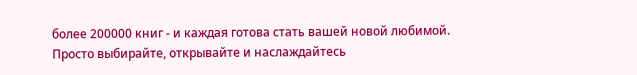более 200000 книг - и каждая готова стать вашей новой любимой. Просто выбирайте, открывайте и наслаждайтесь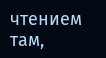чтением там,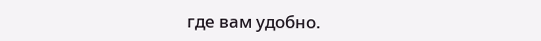где вам удобно.